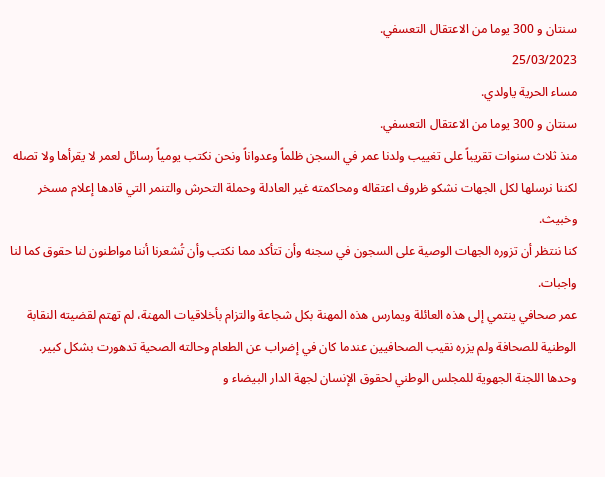سنتان و 300 يوما من الاعتقال التعسفي.
25/03/2023
مساء الحرية ياولدي.
سنتان و 300 يوما من الاعتقال التعسفي.
منذ ثلاث سنوات تقريباً على تغييب ولدنا عمر في السجن ظلماً وعدواناً ونحن نكتب يومياً رسائل لعمر لا يقرأها ولا تصله لكننا نرسلها لكل الجهات نشكو ظروف اعتقاله ومحاكمته غير العادلة وحملة التحرش والتنمر التي قادها إعلام مسخر وخبيث.
كنا ننتظر أن تزوره الجهات الوصية على السجون في سجنه وأن تتأكد مما نكتب وأن تُشعرنا أننا مواطنون لنا حقوق كما لنا واجبات.
عمر صحافي ينتمي إلى هذه العائلة ويمارس هذه المهنة بكل شجاعة والتزام بأخلاقيات المهنة، لم تهتم لقضيته النقابة الوطنية للصحافة ولم يزره نقيب الصحافيين عندما كان في إضراب عن الطعام وحالته الصحية تدهورت بشكل كبير.
وحدها اللجنة الجهوية للمجلس الوطني لحقوق الإنسان لجهة الدار البيضاء و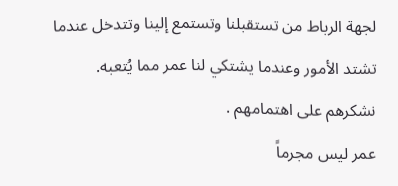لجهة الرباط من تستقبلنا وتستمع إلينا وتتدخل عندما تشتد الأمور وعندما يشتكي لنا عمر مما يُتعبه.
نشكرهم على اهتمامهم .
عمر ليس مجرماً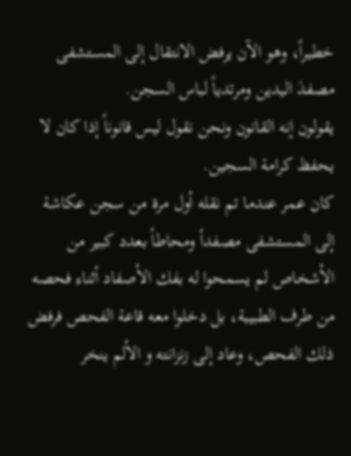خطيراً، وهو الآن يرفض الانتقال إلى المستشفى مصفدَ اليدين ومرتدياً لباس السجن.
يقولون إنه القانون ونحن نقول ليس قانوناً إذا كان لا يحفظ كرامة السجين.
كان عمر عندما تم نقله أول مرة من سجن عكاشة إلى المستشفى مصفداً ومحاطاً بعدد كبير من الأشخاص لم يسمحوا له بفك الأصفاد أثناء فحصه من طرف الطبيبة، بل دخلوا معه قاعة الفحص فرفض ذلك الفحص، وعاد إلى زنزانته و الألم ينخر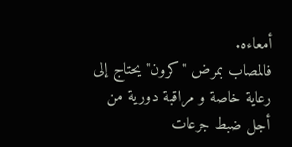أمعاءه.
فالمصاب بمرض "كرون" يحتاج إلى رعاية خاصة و مراقبة دورية من أجل ضبط جرعات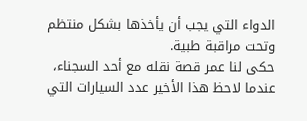الدواء التي يجب أن يأخذها بشكل منتظم وتحت مراقبة طبية.
حكى لنا عمر قصة نقله مع أحد السجناء، عندما لاحظ هذا الأخير عدد السيارات التي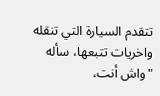تتقدم السيارة التي تنقله واخريات تتبعها، سأله "واش أنت،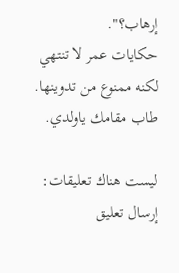إرهاب؟".
حكايات عمر لا تنتهي لكنه ممنوع من تدوينها.
طاب مقامك ياولدي.

ليست هناك تعليقات:
إرسال تعليق